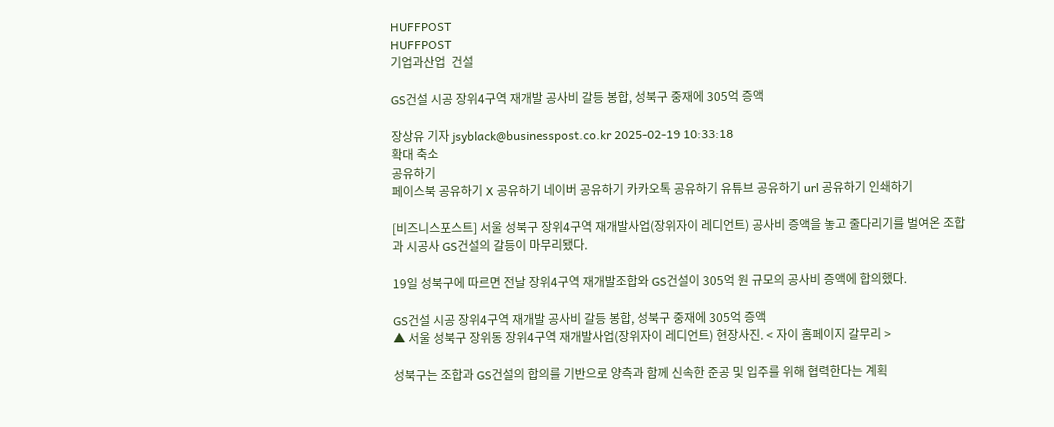HUFFPOST
HUFFPOST
기업과산업  건설

GS건설 시공 장위4구역 재개발 공사비 갈등 봉합, 성북구 중재에 305억 증액

장상유 기자 jsyblack@businesspost.co.kr 2025-02-19 10:33:18
확대 축소
공유하기
페이스북 공유하기 X 공유하기 네이버 공유하기 카카오톡 공유하기 유튜브 공유하기 url 공유하기 인쇄하기

[비즈니스포스트] 서울 성북구 장위4구역 재개발사업(장위자이 레디언트) 공사비 증액을 놓고 줄다리기를 벌여온 조합과 시공사 GS건설의 갈등이 마무리됐다.

19일 성북구에 따르면 전날 장위4구역 재개발조합와 GS건설이 305억 원 규모의 공사비 증액에 합의했다.

GS건설 시공 장위4구역 재개발 공사비 갈등 봉합, 성북구 중재에 305억 증액
▲ 서울 성북구 장위동 장위4구역 재개발사업(장위자이 레디언트) 현장사진. < 자이 홈페이지 갈무리 >

성북구는 조합과 GS건설의 합의를 기반으로 양측과 함께 신속한 준공 및 입주를 위해 협력한다는 계획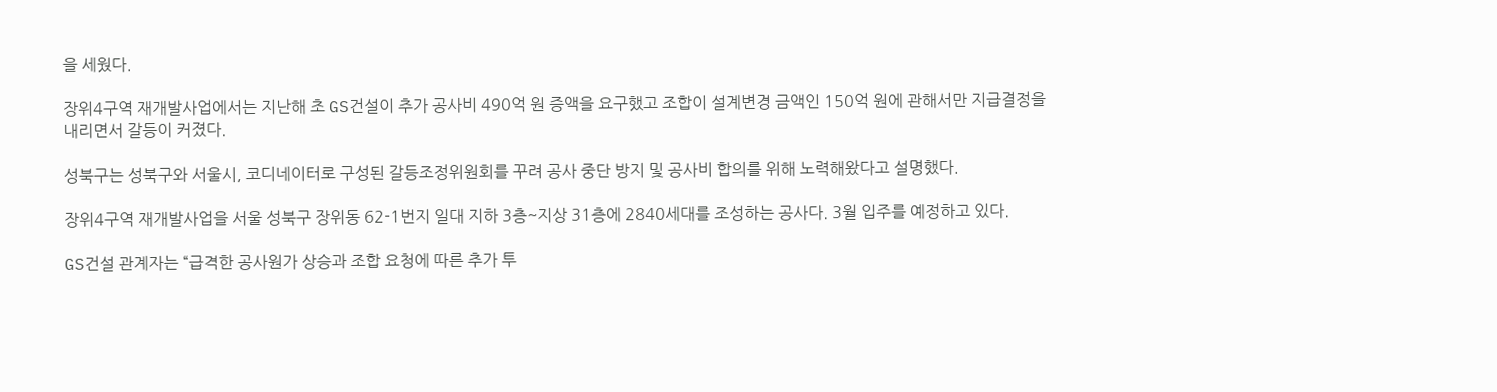을 세웠다.

장위4구역 재개발사업에서는 지난해 초 GS건설이 추가 공사비 490억 원 증액을 요구했고 조합이 설계변경 금액인 150억 원에 관해서만 지급결정을 내리면서 갈등이 커졌다.

성북구는 성북구와 서울시, 코디네이터로 구성된 갈등조정위원회를 꾸려 공사 중단 방지 및 공사비 합의를 위해 노력해왔다고 설명했다.

장위4구역 재개발사업을 서울 성북구 장위동 62-1번지 일대 지하 3층~지상 31층에 2840세대를 조성하는 공사다. 3월 입주를 예정하고 있다.

GS건설 관계자는 “급격한 공사원가 상승과 조합 요청에 따른 추가 투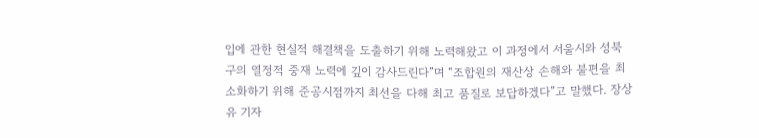입에 관한 현실적 해결책을 도출하기 위해 노력해왔고 이 과정에서 서울시와 성북구의 열정적 중재 노력에 깊이 감사드린다”며 “조합원의 재산상 손해와 불편을 최소화하기 위해 준공시점까지 최선을 다해 최고 품질로 보답하겠다”고 말했다. 장상유 기자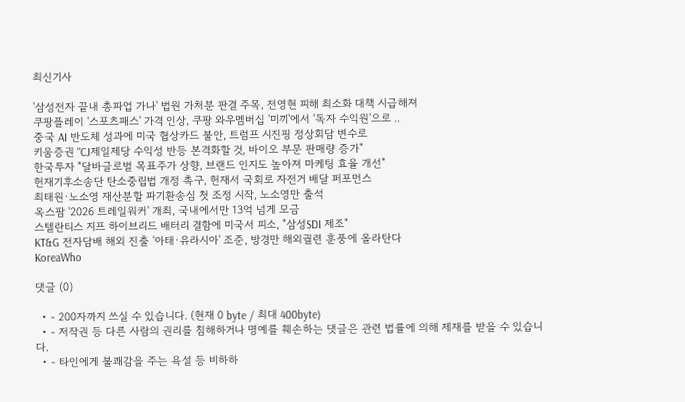최신기사

'삼성전자 끝내 총파업 가나' 법원 가처분 판결 주목, 전영현 피해 최소화 대책 시급해져
쿠팡플레이 '스포츠패스' 가격 인상, 쿠팡 와우멤버십 '미끼'에서 '독자 수익원'으로 ..
중국 AI 반도체 성과에 미국 협상카드 불안, 트럼프 시진핑 정상회담 변수로
키움증권 "CJ제일제당 수익성 반등 본격화할 것, 바이오 부문 판매량 증가"
한국투자 "달바글로벌 목표주가 상향, 브랜드 인지도 높아져 마케팅 효율 개선"
헌재기후소송단 탄소중립법 개정 촉구, 헌재서 국회로 자전거 배달 퍼포먼스
최태원·노소영 재산분할 파기환송심 첫 조정 시작, 노소영만 출석
옥스팜 '2026 트레일워커' 개최, 국내에서만 13억 넘게 모금
스텔란티스 지프 하이브리드 배터리 결함에 미국서 피소, "삼성SDI 제조"
KT&G 전자담배 해외 진출 '아태·유라시아' 조준, 방경만 해외궐련 훈풍에 올라탄다
KoreaWho

댓글 (0)

  • - 200자까지 쓰실 수 있습니다. (현재 0 byte / 최대 400byte)
  • - 저작권 등 다른 사람의 권리를 침해하거나 명예를 훼손하는 댓글은 관련 법률에 의해 제재를 받을 수 있습니다.
  • - 타인에게 불쾌감을 주는 욕설 등 비하하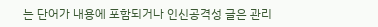는 단어가 내용에 포함되거나 인신공격성 글은 관리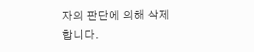자의 판단에 의해 삭제 합니다.